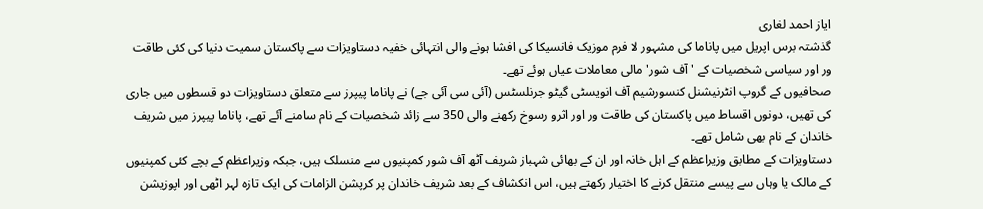ایاز احمد لغاری
گذشتہ برس اپریل میں پاناما کی مشہور لا فرم موزیک فانسیکا کی افشا ہونے والی انتہائی خفیہ دستاویزات سے پاکستان سمیت دنیا کی کئی طاقت ور اور سیاسی شخصیات کے 'آف شور' مالی معاملات عیاں ہوئے تھے۔
صحافیوں کے گروپ انٹرنیشنل کنسورشیم آف انویسٹی گیٹو جرنلسٹس (آئی سی آئی جے) نے پاناما پیپرز سے متعلق دستاویزات دو قسطوں میں جاری کی تھیں، دونوں اقساط میں پاکستان کی طاقت ور اور اثرو رسوخ رکھنے والی 350 سے زائد شخصیات کے نام سامنے آئے تھے، پاناما پیپرز میں شریف خاندان کے نام بھی شامل تھے۔
دستاویزات کے مطابق وزیراعظم کے اہل خانہ اور ان کے بھائی شہباز شریف آٹھ آف شور کمپنیوں سے منسلک ہیں، جبکہ وزیراعظم کے بچے کئی کمپنیوں کے مالک یا وہاں سے پیسے منتقل کرنے کا اختیار رکھتے ہیں، اس انکشاف کے بعد شریف خاندان پر کرپشن الزامات کی ایک تازہ لہر اٹھی اور اپوزیشن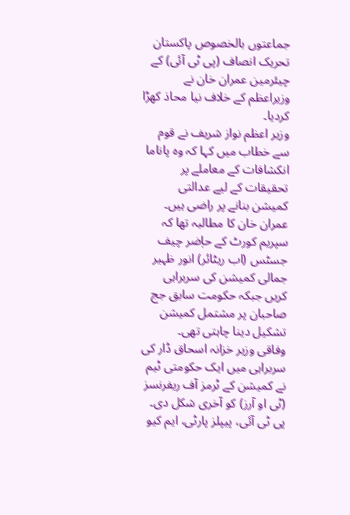جماعتوں بالخصوص پاکستان تحریک انصاف (پی ٹی آئی) کے چیئرمین عمران خان نے وزیراعظم کے خلاف نیا محاذ کھڑا کردیا۔
وزیر اعظم نواز شریف نے قوم سے خطاب میں کہا کہ وہ پاناما انکشافات کے معاملے پر تحقیقات کے لیے عدالتی کمیشن بنانے پر راضی ہیں۔
عمران خان کا مطالبہ تھا کہ سپریم کورٹ کے حاٖضر چیف جسٹس (اب ریٹائر) انور ظہیر جمالی کمیشن کی سربراہی کریں جبکہ حکومت سابق جج صاحبان پر مشتمل کمیشن تشکیل دینا چاہتی تھی۔
وفاقی وزیر خزانہ اسحاق ڈار کی سربراہی میں ایک حکومتی ٹیم نے کمیشن کے ٹرمز آف ریفرنسز (ٹی او آرز) کو آخری شکل دی۔
پی ٹی آئی، پیپلز پارٹی، ایم کیو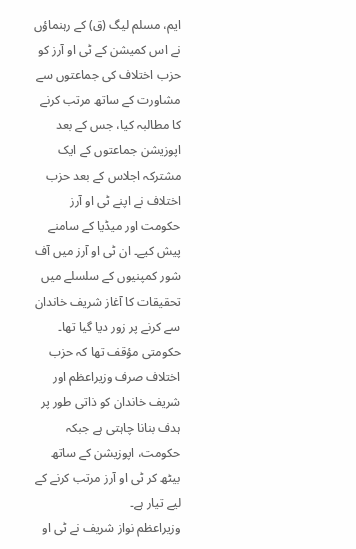ایم، مسلم لیگ (ق) کے رہنماؤں نے اس کمیشن کے ٹی او آرز کو حزب اختلاف کی جماعتوں سے مشاورت کے ساتھ مرتب کرنے کا مطالبہ کیا، جس کے بعد اپوزیشن جماعتوں کے ایک مشترکہ اجلاس کے بعد حزب اختلاف نے اپنے ٹی او آرز حکومت اور میڈیا کے سامنے پیش کیے۔ ان ٹی او آرز میں آف شور کمپنیوں کے سلسلے میں تحقیقات کا آغاز شریف خاندان سے کرنے پر زور دیا گیا تھا۔
حکومتی مؤقف تھا کہ حزب اختلاف صرف وزیراعظم اور شریف خاندان کو ذاتی طور پر ہدف بنانا چاہتی ہے جبکہ حکومت، اپوزیشن کے ساتھ بیٹھ کر ٹی او آرز مرتب کرنے کے لیے تیار ہے۔
وزیراعظم نواز شریف نے ٹی او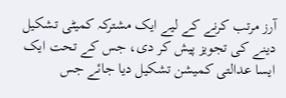آرز مرتب کرنے کے لیے ایک مشترکہ کمیٹی تشکیل دینے کی تجویز پیش کر دی، جس کے تحت ایک ایسا عدالتی کمیشن تشکیل دیا جائے جس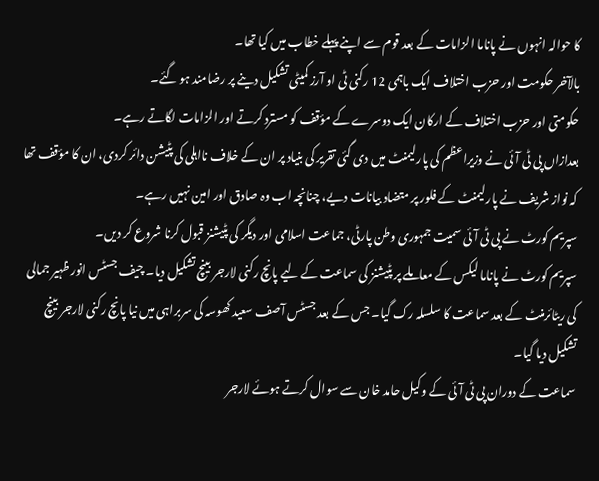کا حوالہ انہوں نے پاناما الزامات کے بعد قوم سے اپنے پہلے خطاب میں کیا تھا۔
بالآخر حکومت اور حزب اختلاف ایک باہمی 12 رکنی ٹی او آرز کمیٹی تشکیل دینے پر رضامند ہو گئے۔
حکومتی اور حزب اختلاف کے ارکان ایک دوسرے کے مؤقف کو مسترد کرتے اور الزامات لگاتے رہے۔
بعدازاں پی ٹی آئی نے وزیراعظم کی پارلیمنٹ میں دی گئی تقریر کی بنیاد پر ان کے خلاف نااہلی کی پٹیشن دائر کردی، ان کا مؤقف تھا کہ نواز شریف نے پارلیمنٹ کے فلور پر متضاد بیانات دیے، چنانچہ اب وہ صادق اور امین نہیں رہے۔
سپریم کورٹ نے پی ٹی آئی سمیت جمہوری وطن پارٹی، جماعت اسلامی اور دیگر کی پٹیشنز قبول کرنا شروع کر دیں۔
سپریم کورٹ نے پاناما لیکس کے معاملے پر پٹیشنز کی سماعت کے لیے پانچ رکنی لارجر بینچ تشکیل دیا۔ چیف جسٹس انور ظہیر جمالی کی ریٹائرمنٹ کے بعد سماعت کا سلسلہ رک گیا۔ جس کے بعد جسٹس آصف سعید کھوسہ کی سربراہی میں نیا پانچ رکنی لارجر بینچ تشکیل دیا گیا۔
سماعت کے دوران پی ٹی آئی کے وکیل حامد خان سے سوال کرتے ہوئے لارجر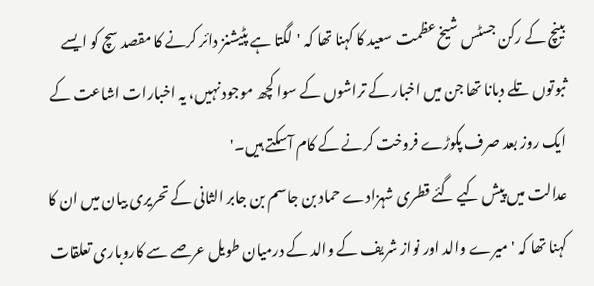بینچ کے رکن جسٹس شیخ عظمت سعید کا کہنا تھا کہ 'لگتا ہے پٹیشنز دائر کرنے کا مقصد سچ کو ایسے ثبوتوں تلے دبانا تھا جن میں اخبار کے تراشوں کے سوا کچھ موجود نہیں، یہ اخبارات اشاعت کے ایک روز بعد صرف پکوڑے فروخت کرنے کے کام آسکتے ہیں۔'
عدالت میں پیش کیے گئے قطری شہزادے حماد بن جاسم بن جابر الثانی کے تحریری بیان میں ان کا کہنا تھا کہ 'میرے والد اور نواز شریف کے والد کے درمیان طویل عرصے سے کاروباری تعلقات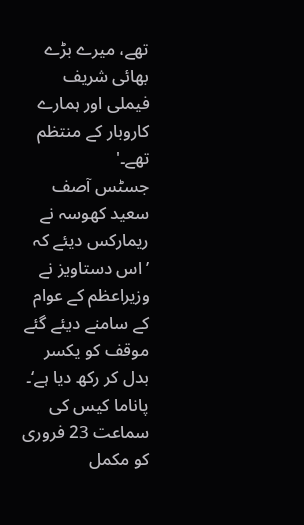تھے، میرے بڑے بھائی شریف فیملی اور ہمارے کاروبار کے منتظم تھے۔'
جسٹس آصف سعید کھوسہ نے ریمارکس دیئے کہ ’اس دستاویز نے وزیراعظم کے عوام کے سامنے دیئے گئے موقف کو یکسر بدل کر رکھ دیا ہے‘۔
پاناما کیس کی سماعت 23 فروری کو مکمل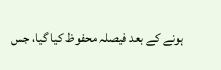ہونے کے بعد فیصلہ محفوظ کیا گیا، جس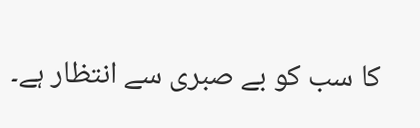کا سب کو بے صبری سے انتظار ہے۔